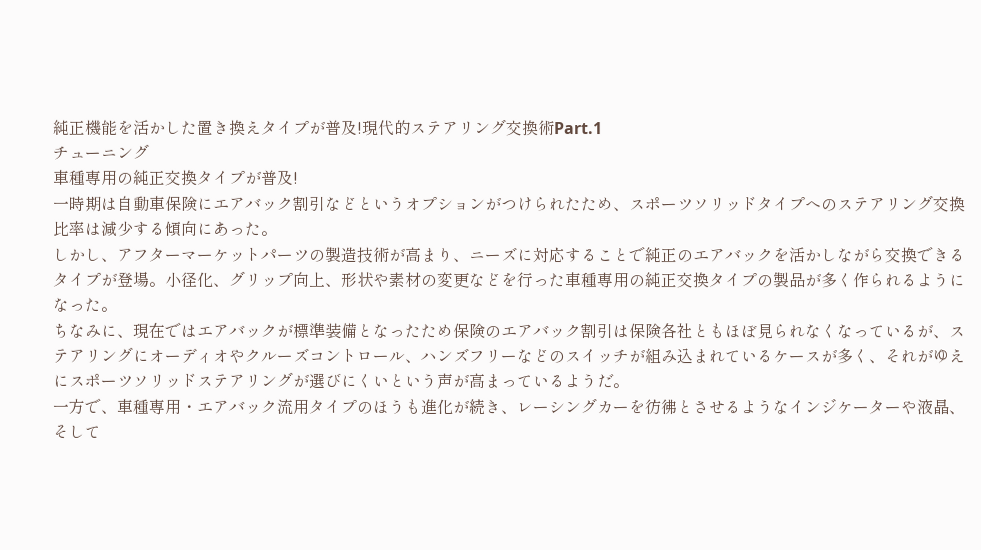純正機能を活かした置き換えタイプが普及!現代的ステアリング交換術Part.1
チューニング
車種専用の純正交換タイプが普及!
一時期は自動車保険にエアバック割引などというオプションがつけられたため、スポーツソリッドタイプへのステアリング交換比率は減少する傾向にあった。
しかし、アフターマーケットパーツの製造技術が高まり、ニーズに対応することで純正のエアバックを活かしながら交換できるタイプが登場。小径化、グリップ向上、形状や素材の変更などを行った車種専用の純正交換タイプの製品が多く作られるようになった。
ちなみに、現在ではエアバックが標準装備となったため保険のエアバック割引は保険各社ともほぼ見られなくなっているが、ステアリングにオーディオやクルーズコントロール、ハンズフリーなどのスイッチが組み込まれているケースが多く、それがゆえにスポーツソリッドステアリングが選びにくいという声が高まっているようだ。
一方で、車種専用・エアバック流用タイプのほうも進化が続き、レーシングカーを彷彿とさせるようなインジケーターや液晶、そして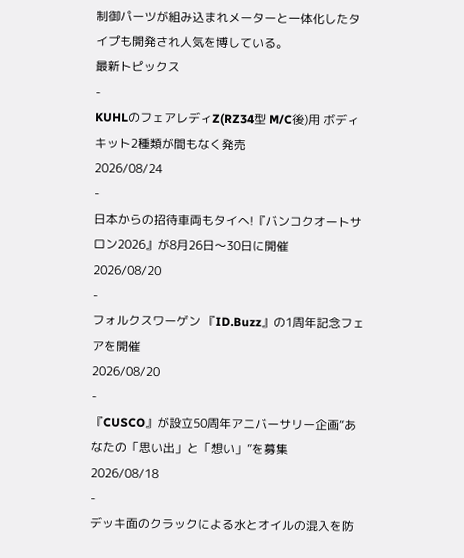制御パーツが組み込まれメーターと一体化したタイプも開発され人気を博している。
最新トピックス
-
KUHLのフェアレディZ(RZ34型 M/C後)用 ボディキット2種類が間もなく発売
2026/08/24
-
日本からの招待車両もタイへ!『バンコクオートサロン2026』が8月26日〜30日に開催
2026/08/20
-
フォルクスワーゲン 『ID.Buzz』の1周年記念フェアを開催
2026/08/20
-
『CUSCO』が設立50周年アニバーサリー企画“あなたの「思い出」と「想い」”を募集
2026/08/18
-
デッキ面のクラックによる水とオイルの混入を防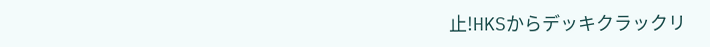止!HKSからデッキクラックリ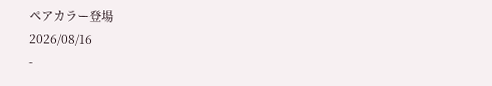ペアカラー登場
2026/08/16
-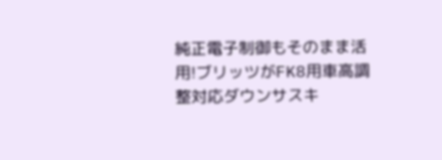純正電子制御もそのまま活用!ブリッツがFK8用車高調整対応ダウンサスキ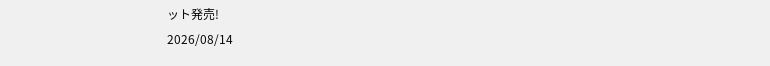ット発売!
2026/08/14